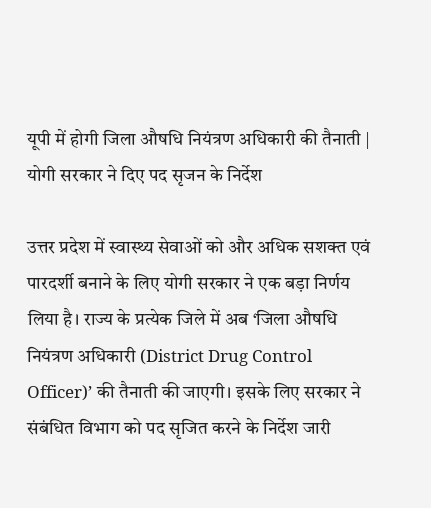यूपी में होगी जिला औषधि नियंत्रण अधिकारी की तैनाती | योगी सरकार ने दिए पद सृजन के निर्देश

उत्तर प्रदेश में स्वास्थ्य सेवाओं को और अधिक सशक्त एवं पारदर्शी बनाने के लिए योगी सरकार ने एक बड़ा निर्णय लिया है। राज्य के प्रत्येक जिले में अब ‘जिला औषधि नियंत्रण अधिकारी (District Drug Control Officer)’ की तैनाती की जाएगी। इसके लिए सरकार ने संबंधित विभाग को पद सृजित करने के निर्देश जारी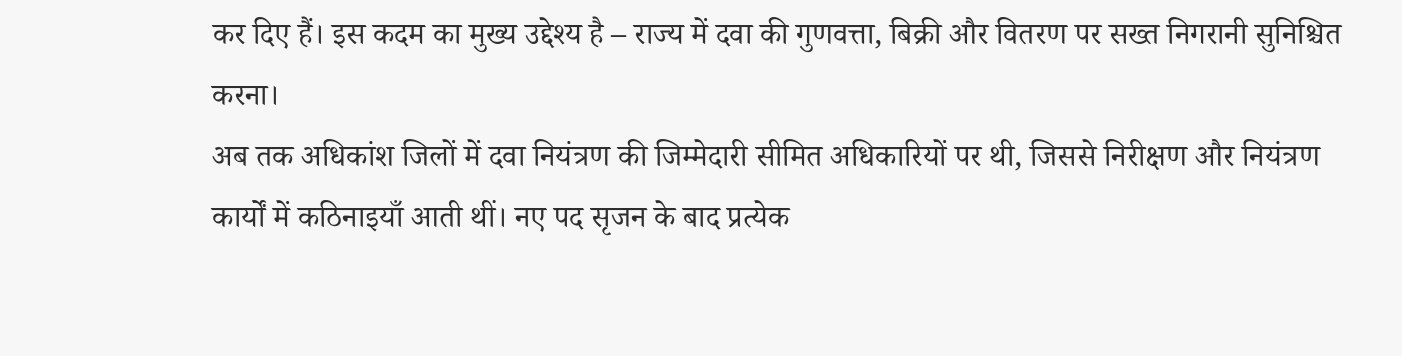कर दिए हैं। इस कदम का मुख्य उद्देश्य है – राज्य में दवा की गुणवत्ता, बिक्री और वितरण पर सख्त निगरानी सुनिश्चित करना।
अब तक अधिकांश जिलों में दवा नियंत्रण की जिम्मेदारी सीमित अधिकारियों पर थी, जिससे निरीक्षण और नियंत्रण कार्यों में कठिनाइयाँ आती थीं। नए पद सृजन के बाद प्रत्येक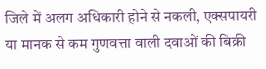जिले में अलग अधिकारी होने से नकली, एक्सपायरी या मानक से कम गुणवत्ता वाली दवाओं की बिक्री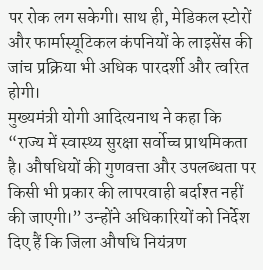पर रोक लग सकेगी। साथ ही, मेडिकल स्टोरों और फार्मास्यूटिकल कंपनियों के लाइसेंस की जांच प्रक्रिया भी अधिक पारदर्शी और त्वरित होगी।
मुख्यमंत्री योगी आदित्यनाथ ने कहा कि “राज्य में स्वास्थ्य सुरक्षा सर्वोच्च प्राथमिकता है। औषधियों की गुणवत्ता और उपलब्धता पर किसी भी प्रकार की लापरवाही बर्दाश्त नहीं की जाएगी।” उन्होंने अधिकारियों को निर्देश दिए हैं कि जिला औषधि नियंत्रण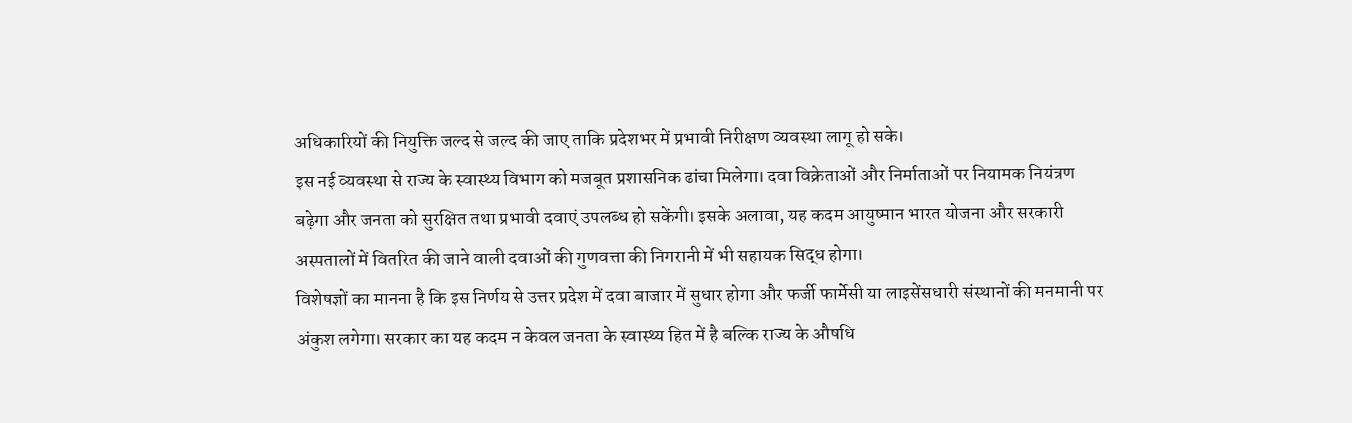अधिकारियों की नियुक्ति जल्द से जल्द की जाए ताकि प्रदेशभर में प्रभावी निरीक्षण व्यवस्था लागू हो सके।
इस नई व्यवस्था से राज्य के स्वास्थ्य विभाग को मजबूत प्रशासनिक ढांचा मिलेगा। दवा विक्रेताओं और निर्माताओं पर नियामक नियंत्रण बढ़ेगा और जनता को सुरक्षित तथा प्रभावी दवाएं उपलब्ध हो सकेंगी। इसके अलावा, यह कदम आयुष्मान भारत योजना और सरकारी अस्पतालों में वितरित की जाने वाली दवाओं की गुणवत्ता की निगरानी में भी सहायक सिद्ध होगा।
विशेषज्ञों का मानना है कि इस निर्णय से उत्तर प्रदेश में दवा बाजार में सुधार होगा और फर्जी फार्मेसी या लाइसेंसधारी संस्थानों की मनमानी पर अंकुश लगेगा। सरकार का यह कदम न केवल जनता के स्वास्थ्य हित में है बल्कि राज्य के औषधि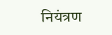नियंत्रण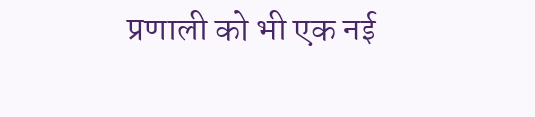प्रणाली को भी एक नई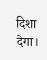दिशा देगा।